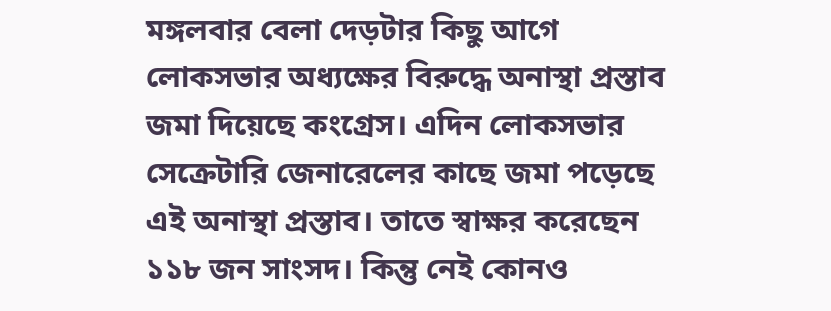মঙ্গলবার বেলা দেড়টার কিছু আগে লোকসভার অধ্যক্ষের বিরুদ্ধে অনাস্থা প্রস্তাব জমা দিয়েছে কংগ্রেস। এদিন লোকসভার সেক্রেটারি জেনারেলের কাছে জমা পড়েছে এই অনাস্থা প্রস্তাব। তাতে স্বাক্ষর করেছেন ১১৮ জন সাংসদ। কিন্তু নেই কোনও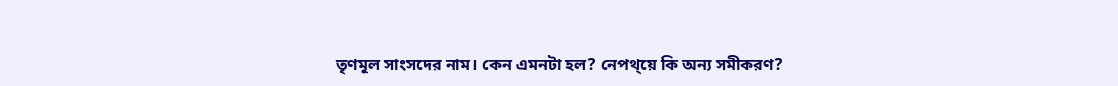তৃণমূল সাংসদের নাম। কেন এমনটা হল? নেপথ্য়ে কি অন্য সমীকরণ?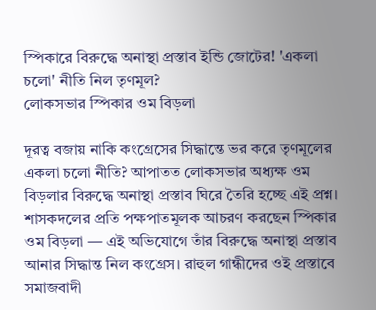স্পিকারে বিরুদ্ধে অনাস্থা প্রস্তাব ইন্ডি জোটের! 'একলা চলো' নীতি নিল তৃণমূল?
লোকসভার স্পিকার ওম বিড়লা

দূরত্ব বজায় নাকি কংগ্রেসের সিদ্ধান্তে ভর করে তৃণমূলের একলা চলো নীতি? আপাতত লোকসভার অধ্যক্ষ ওম বিড়লার বিরুদ্ধে অনাস্থা প্রস্তাব ঘিরে তৈরি হচ্ছে এই প্রশ্ন। শাসকদলের প্রতি পক্ষপাতমূলক আচরণ করছেন স্পিকার ওম বিড়লা — এই অভিযোগে তাঁর বিরুদ্ধে অনাস্থা প্রস্তাব আনার সিদ্ধান্ত নিল কংগ্রেস। রাহুল গান্ধীদের ওই প্রস্তাবে সমাজবাদী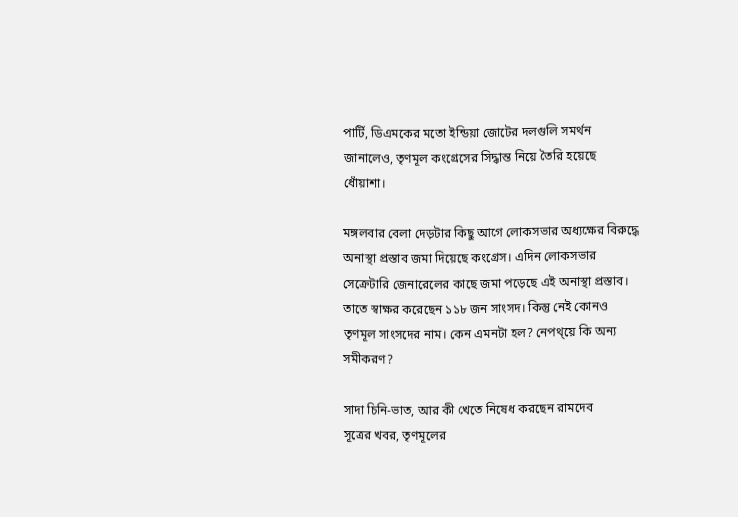পার্টি, ডিএমকের মতো ইন্ডিয়া জোটের দলগুলি সমর্থন জানালেও, তৃণমূল কংগ্রেসের সিদ্ধান্ত নিয়ে তৈরি হয়েছে ধোঁয়াশা।

মঙ্গলবার বেলা দেড়টার কিছু আগে লোকসভার অধ্যক্ষের বিরুদ্ধে অনাস্থা প্রস্তাব জমা দিয়েছে কংগ্রেস। এদিন লোকসভার সেক্রেটারি জেনারেলের কাছে জমা পড়েছে এই অনাস্থা প্রস্তাব। তাতে স্বাক্ষর করেছেন ১১৮ জন সাংসদ। কিন্তু নেই কোনও তৃণমূল সাংসদের নাম। কেন এমনটা হল? নেপথ্য়ে কি অন্য সমীকরণ?

সাদা চিনি-ভাত, আর কী খেতে নিষেধ করছেন রামদেব
সূত্রের খবর, তৃণমূলের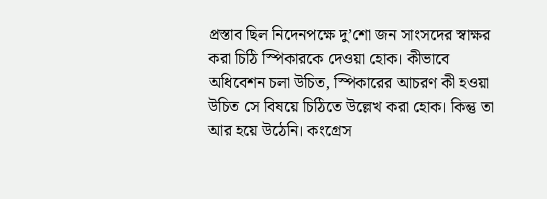প্রস্তাব ছিল নিদেনপক্ষে দু’শো জন সাংসদের স্বাক্ষর করা চিঠি স্পিকারকে দেওয়া হোক। কীভাবে অধিবেশন চলা উচিত, স্পিকারের আচরণ কী হওয়া উচিত সে বিষয়ে চিঠিতে উল্লেখ করা হোক। কিন্তু তা আর হয়ে উঠেনি। কংগ্রেস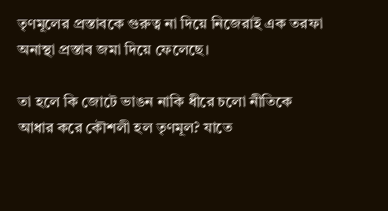তৃণমূলের প্রস্তাবকে গুরুত্ব না দিয়ে নিজেরাই এক তরফা অনাস্থা প্রস্তাব জমা দিয়ে ফেলেছে।

তা হলে কি জোটে ভাঙন নাকি ধীরে চলো নীতিকে আধার করে কৌশলী হল তৃণমূল? যাতে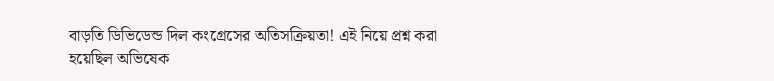বাড়তি ডিভিডেন্ড দিল কংগ্রেসের অতিসক্রিয়তা! এই নিয়ে প্রশ্ন করা হয়েছিল অভিষেক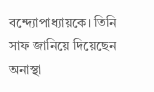বন্দ্যোপাধ্যায়কে। তিনি সাফ জানিয়ে দিয়েছেন অনাস্থা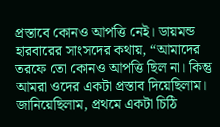প্রস্তাবে কোনও আপত্তি নেই। ডায়মন্ড হারবারের সাংসদের কথায়, “আমাদের তরফে তো কোনও আপত্তি ছিল না। কিন্তু আমরা ওদের একটা প্রস্তাব দিয়েছিলাম। জানিয়েছিলাম, প্রথমে একটা চিঠি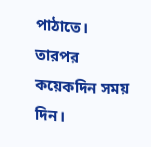পাঠাতে। তারপর কয়েকদিন সময় দিন।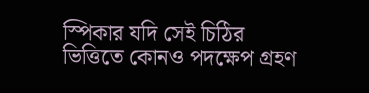স্পিকার যদি সেই চিঠির ভিত্তিতে কোনও পদক্ষেপ গ্রহণ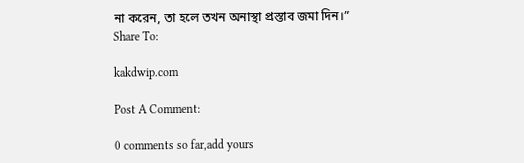না করেন, তা হলে তখন অনাস্থা প্রস্তাব জমা দিন।”
Share To:

kakdwip.com

Post A Comment:

0 comments so far,add yours